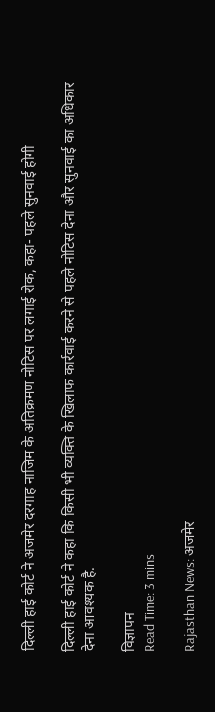दिल्ली हाई कोर्ट ने अजमेर दरगाह नाजिम के अतिक्रमण नोटिस पर लगाई रोक, कहा- पहले सुनवाई होगी

दिल्ली हाई कोर्ट ने कहा कि किसी भी व्यक्ति के खिलाफ कार्रवाई करने से पहले नोटिस देना और सुनवाई का अधिकार देना आवश्यक है.

विज्ञापन
Read Time: 3 mins

Rajasthan News: अजमेर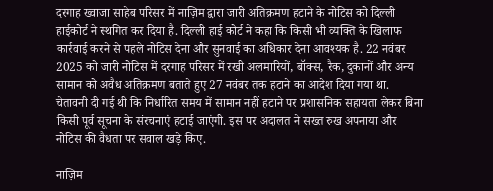दरगाह ख्वाजा साहेब परिसर में नाज़िम द्वारा जारी अतिक्रमण हटाने के नोटिस को दिल्ली हाईकोर्ट ने स्थगित कर दिया है. दिल्ली हाई कोर्ट ने कहा कि किसी भी व्यक्ति के खिलाफ कार्रवाई करने से पहले नोटिस देना और सुनवाई का अधिकार देना आवश्यक है. 22 नवंबर 2025 को जारी नोटिस में दरगाह परिसर में रखी अलमारियों, बॉक्स, रैक, दुकानों और अन्य सामान को अवैध अतिक्रमण बताते हुए 27 नवंबर तक हटाने का आदेश दिया गया था. चेतावनी दी गई थी कि निर्धारित समय में सामान नहीं हटाने पर प्रशासनिक सहायता लेकर बिना किसी पूर्व सूचना के संरचनाएं हटाई जाएंगी. इस पर अदालत ने सख्त रुख अपनाया और नोटिस की वैधता पर सवाल खड़े किए.

नाज़िम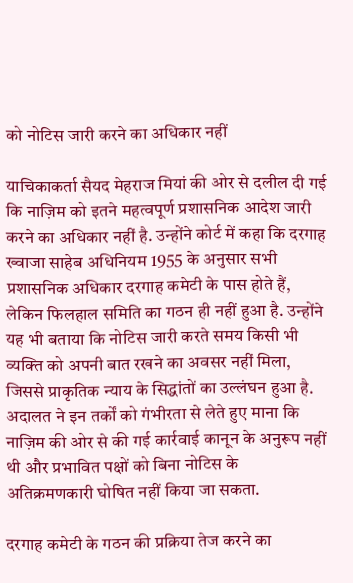को नोटिस जारी करने का अधिकार नहीं

याचिकाकर्ता सैयद मेहराज मियां की ओर से दलील दी गई कि नाज़िम को इतने महत्वपूर्ण प्रशासनिक आदेश जारी करने का अधिकार नहीं है. उन्होंने कोर्ट में कहा कि दरगाह ख्वाजा साहेब अधिनियम 1955 के अनुसार सभी प्रशासनिक अधिकार दरगाह कमेटी के पास होते हैं, लेकिन फिलहाल समिति का गठन ही नहीं हुआ है. उन्होंने यह भी बताया कि नोटिस जारी करते समय किसी भी व्यक्ति को अपनी बात रखने का अवसर नहीं मिला, जिससे प्राकृतिक न्याय के सिद्धांतों का उल्लंघन हुआ है. अदालत ने इन तर्कों को गंभीरता से लेते हुए माना कि नाज़िम की ओर से की गई कार्रवाई कानून के अनुरूप नहीं थी और प्रभावित पक्षों को बिना नोटिस के अतिक्रमणकारी घोषित नहीं किया जा सकता.

दरगाह कमेटी के गठन की प्रक्रिया तेज करने का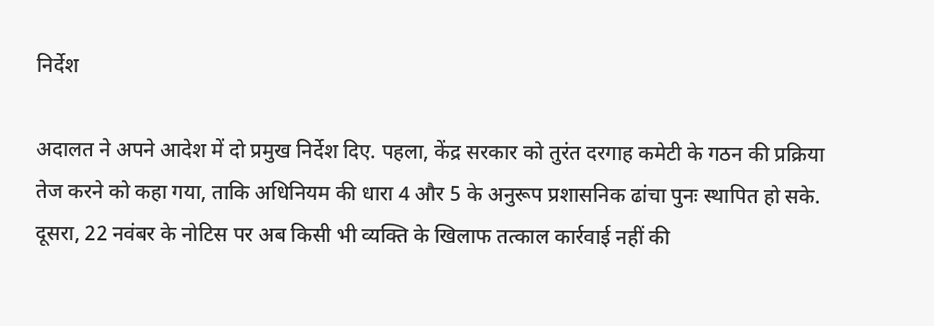निर्देश

अदालत ने अपने आदेश में दो प्रमुख निर्देश दिए. पहला, केंद्र सरकार को तुरंत दरगाह कमेटी के गठन की प्रक्रिया तेज करने को कहा गया, ताकि अधिनियम की धारा 4 और 5 के अनुरूप प्रशासनिक ढांचा पुनः स्थापित हो सके. दूसरा, 22 नवंबर के नोटिस पर अब किसी भी व्यक्ति के खिलाफ तत्काल कार्रवाई नहीं की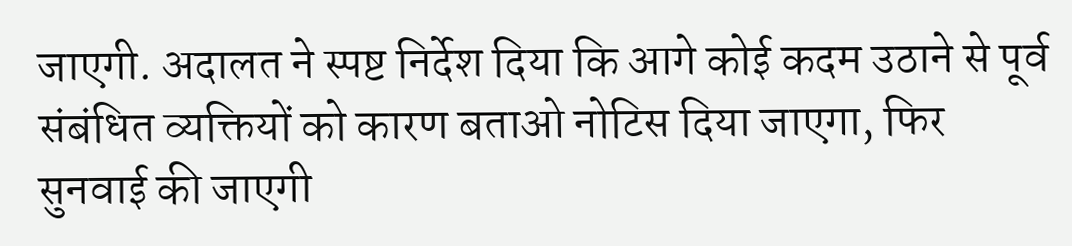जाएगी. अदालत ने स्पष्ट निर्देश दिया कि आगे कोई कदम उठाने से पूर्व संबंधित व्यक्तियों को कारण बताओ नोटिस दिया जाएगा, फिर सुनवाई की जाएगी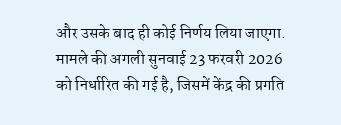और उसके बाद ही कोई निर्णय लिया जाएगा. मामले की अगली सुनवाई 23 फरवरी 2026 को निर्धारित की गई है, जिसमें केंद्र की प्रगति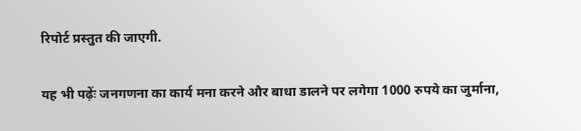रिपोर्ट प्रस्तुत की जाएगी.

यह भी पढ़ेंः जनगणना का कार्य मना करने और बाधा डालने पर लगेगा 1000 रुपये का जुर्माना,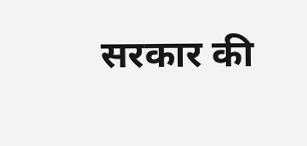सरकार की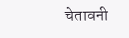चेतावनी